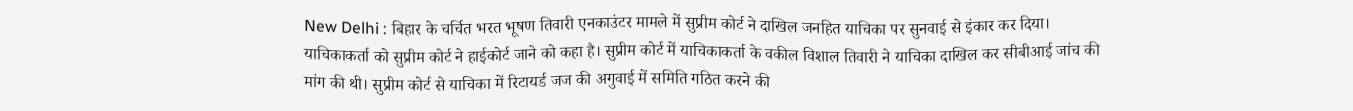New Delhi : बिहार के चर्चित भरत भूषण तिवारी एनकाउंटर मामले में सुप्रीम कोर्ट ने दाखिल जनहित याचिका पर सुनवाई से इंकार कर दिया। याचिकाकर्ता को सुप्रीम कोर्ट ने हाईकोर्ट जाने को कहा है। सुप्रीम कोर्ट में याचिकाकर्ता के वकील विशाल तिवारी ने याचिका दाखिल कर सीबीआई जांच की मांग की थी। सुप्रीम कोर्ट से याचिका में रिटायर्ड जज की अगुवाई में समिति गठित करने की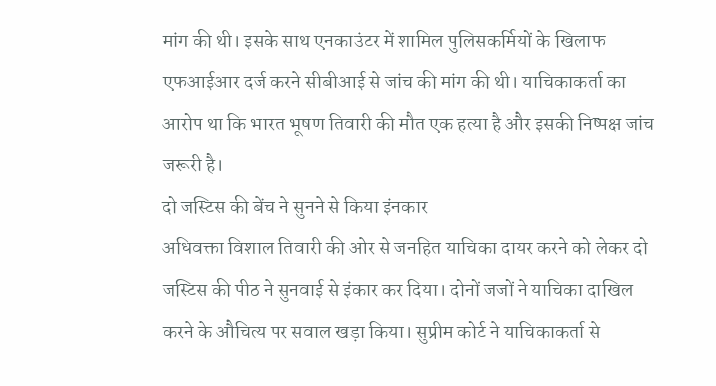मांग की थी। इसके साथ एनकाउंटर में शामिल पुलिसकर्मियों के खिलाफ एफआईआर दर्ज करने सीबीआई से जांच की मांग की थी। याचिकाकर्ता का आरोप था कि भारत भूषण तिवारी की मौत एक हत्या है और इसकी निष्पक्ष जांच जरूरी है।
दो जस्टिस की बेंच ने सुनने से किया इंनकार
अधिवक्ता विशाल तिवारी की ओर से जनहित याचिका दायर करने को लेकर दो जस्टिस की पीठ ने सुनवाई से इंकार कर दिया। दोनों जजों ने याचिका दाखिल करने के औचित्य पर सवाल खड़ा किया। सुप्रीम कोर्ट ने याचिकाकर्ता से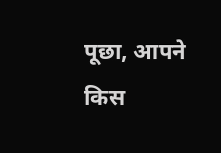पूछा, आपने किस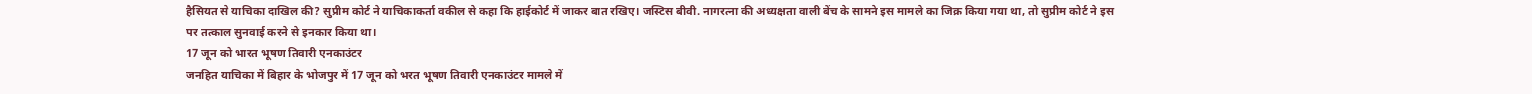हैसियत से याचिका दाखिल की? सुप्रीम कोर्ट ने याचिकाकर्ता वकील से कहा कि हाईकोर्ट में जाकर बात रखिए। जस्टिस बीवी. नागरत्ना की अध्यक्षता वाली बेंच के सामने इस मामले का जिक्र किया गया था, तो सुप्रीम कोर्ट ने इस पर तत्काल सुनवाई करने से इनकार किया था।
17 जून को भारत भूषण तिवारी एनकाउंटर
जनहित याचिका में बिहार के भोजपुर में 17 जून को भरत भूषण तिवारी एनकाउंटर मामले में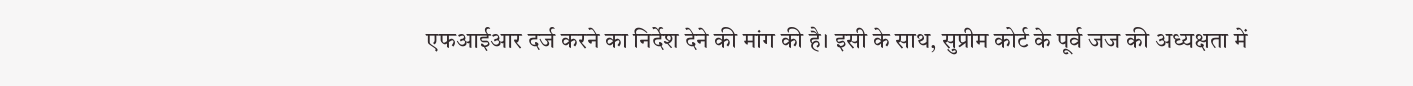एफआईआर दर्ज करने का निर्देश देने की मांग की है। इसी के साथ, सुप्रीम कोर्ट के पूर्व जज की अध्यक्षता में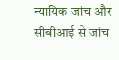न्यायिक जांच और सीबीआई से जांच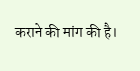कराने की मांग की है।